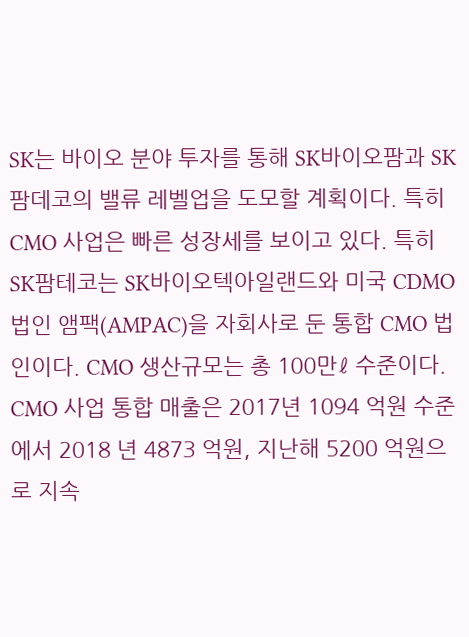SK는 바이오 분야 투자를 통해 SK바이오팜과 SK팜데코의 밸류 레벨업을 도모할 계획이다. 특히 CMO 사업은 빠른 성장세를 보이고 있다. 특히 SK팜테코는 SK바이오텍아일랜드와 미국 CDMO 법인 앰팩(AMPAC)을 자회사로 둔 통합 CMO 법인이다. CMO 생산규모는 총 100만ℓ 수준이다. CMO 사업 통합 매출은 2017년 1094 억원 수준에서 2018 년 4873 억원, 지난해 5200 억원으로 지속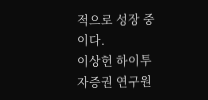적으로 성장 중이다.
이상헌 하이투자증권 연구원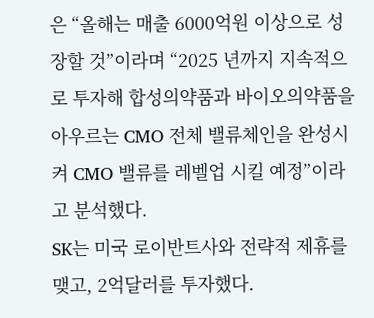은 “올해는 매출 6000억원 이상으로 성장할 것”이라며 “2025 년까지 지속적으로 투자해 합성의약품과 바이오의약품을 아우르는 CMO 전체 밸류체인을 완성시켜 CMO 밸류를 레벨업 시킬 예정”이라고 분석했다.
SK는 미국 로이반트사와 전략적 제휴를 맺고, 2억달러를 투자했다.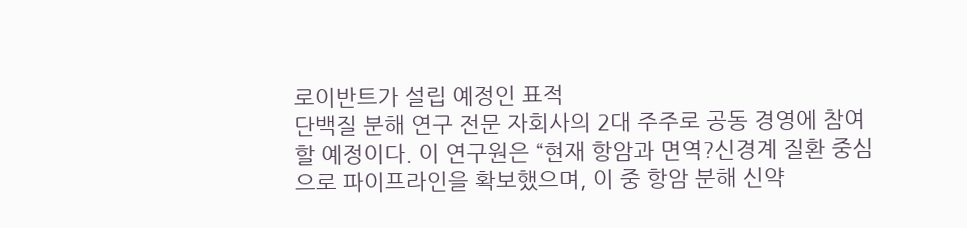로이반트가 설립 예정인 표적
단백질 분해 연구 전문 자회사의 2대 주주로 공동 경영에 참여할 예정이다. 이 연구원은 “현재 항암과 면역?신경계 질환 중심으로 파이프라인을 확보했으며, 이 중 항암 분해 신약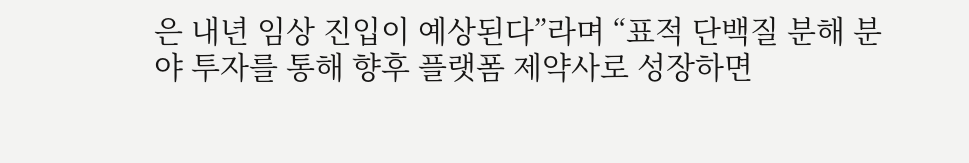은 내년 임상 진입이 예상된다”라며 “표적 단백질 분해 분야 투자를 통해 향후 플랫폼 제약사로 성장하면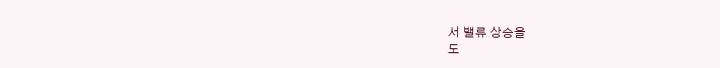서 밸류 상승을
도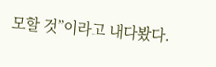모할 것”이라고 내다봤다.